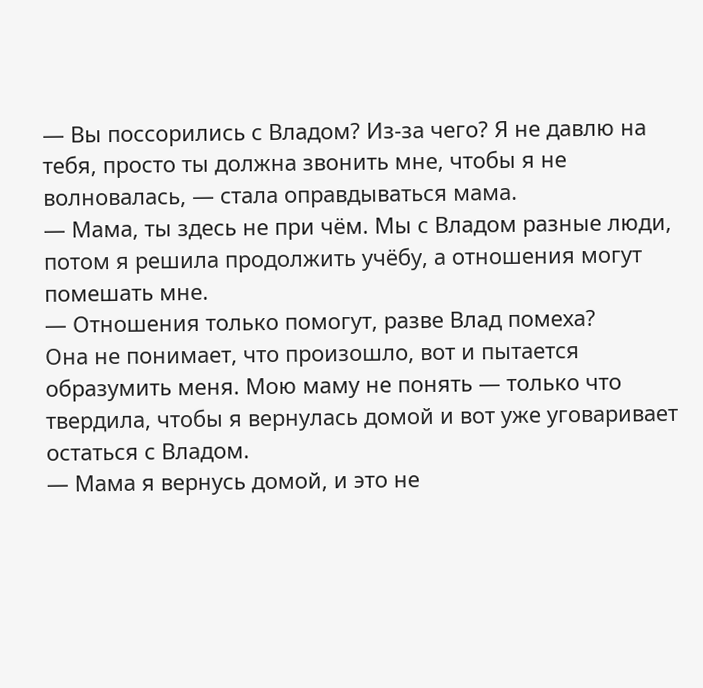— Вы поссорились с Владом? Из-за чего? Я не давлю на тебя, просто ты должна звонить мне, чтобы я не волновалась, — стала оправдываться мама.
— Мама, ты здесь не при чём. Мы с Владом разные люди, потом я решила продолжить учёбу, а отношения могут помешать мне.
— Отношения только помогут, разве Влад помеха?
Она не понимает, что произошло, вот и пытается образумить меня. Мою маму не понять — только что твердила, чтобы я вернулась домой и вот уже уговаривает остаться с Владом.
— Мама я вернусь домой, и это не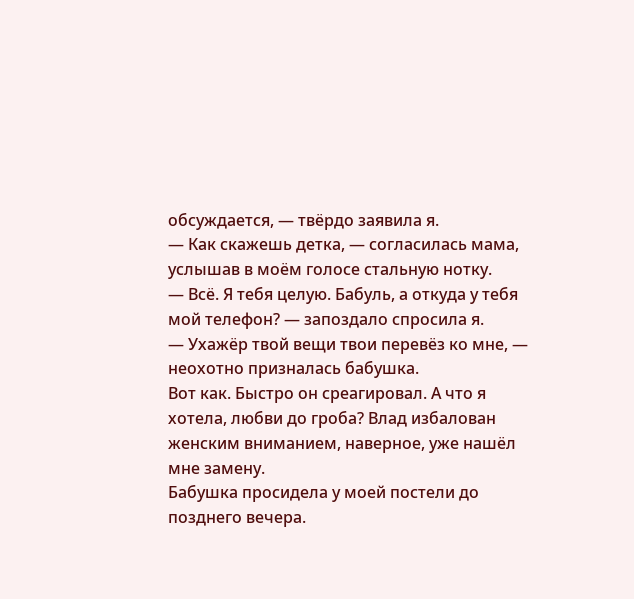обсуждается, — твёрдо заявила я.
— Как скажешь детка, — согласилась мама, услышав в моём голосе стальную нотку.
— Всё. Я тебя целую. Бабуль, а откуда у тебя мой телефон? — запоздало спросила я.
— Ухажёр твой вещи твои перевёз ко мне, — неохотно призналась бабушка.
Вот как. Быстро он среагировал. А что я хотела, любви до гроба? Влад избалован женским вниманием, наверное, уже нашёл мне замену.
Бабушка просидела у моей постели до позднего вечера.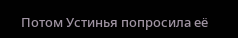Потом Устинья попросила её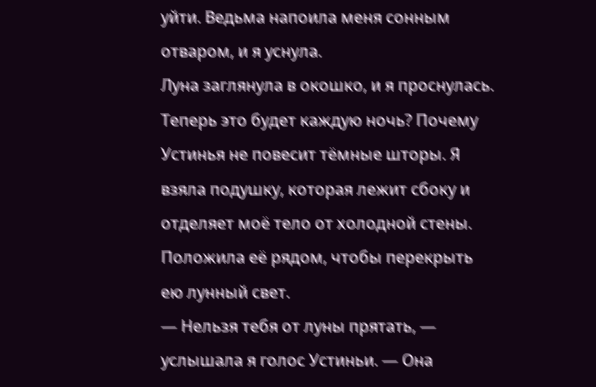уйти. Ведьма напоила меня сонным отваром, и я уснула.
Луна заглянула в окошко, и я проснулась. Теперь это будет каждую ночь? Почему Устинья не повесит тёмные шторы. Я взяла подушку, которая лежит сбоку и отделяет моё тело от холодной стены. Положила её рядом, чтобы перекрыть ею лунный свет.
— Нельзя тебя от луны прятать, — услышала я голос Устиньи. — Она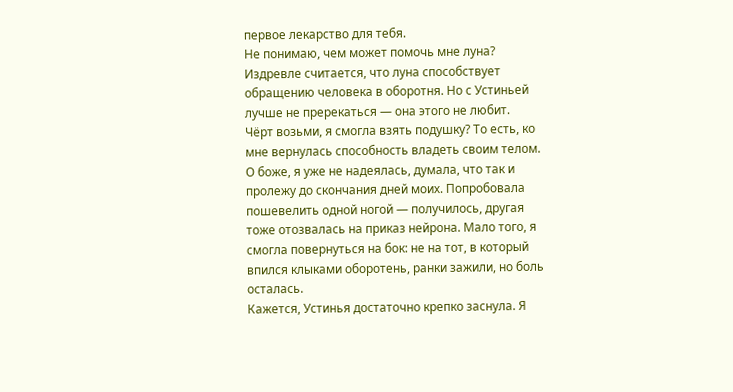первое лекарство для тебя.
Не понимаю, чем может помочь мне луна? Издревле считается, что луна способствует обращению человека в оборотня. Но с Устиньей лучше не пререкаться — она этого не любит.
Чёрт возьми, я смогла взять подушку? То есть, ко мне вернулась способность владеть своим телом. О боже, я уже не надеялась, думала, что так и пролежу до скончания дней моих. Попробовала пошевелить одной ногой — получилось, другая тоже отозвалась на приказ нейрона. Мало того, я смогла повернуться на бок: не на тот, в который впился клыками оборотень, ранки зажили, но боль осталась.
Кажется, Устинья достаточно крепко заснула. Я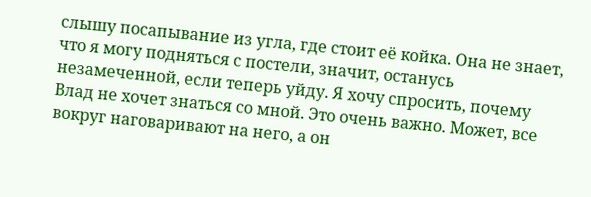слышу посапывание из угла, где стоит её койка. Она не знает, что я могу подняться с постели, значит, останусь незамеченной, если теперь уйду. Я хочу спросить, почему Влад не хочет знаться со мной. Это очень важно. Может, все вокруг наговаривают на него, а он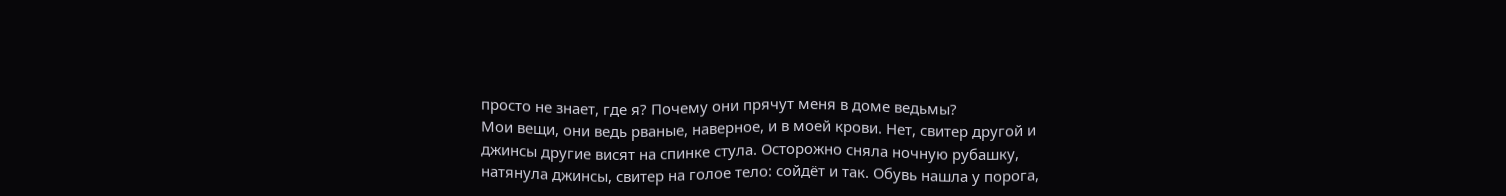просто не знает, где я? Почему они прячут меня в доме ведьмы?
Мои вещи, они ведь рваные, наверное, и в моей крови. Нет, свитер другой и джинсы другие висят на спинке стула. Осторожно сняла ночную рубашку, натянула джинсы, свитер на голое тело: сойдёт и так. Обувь нашла у порога,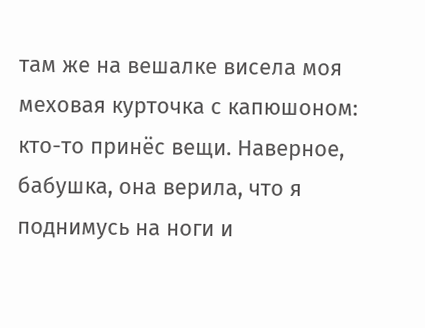там же на вешалке висела моя меховая курточка с капюшоном: кто-то принёс вещи. Наверное, бабушка, она верила, что я поднимусь на ноги и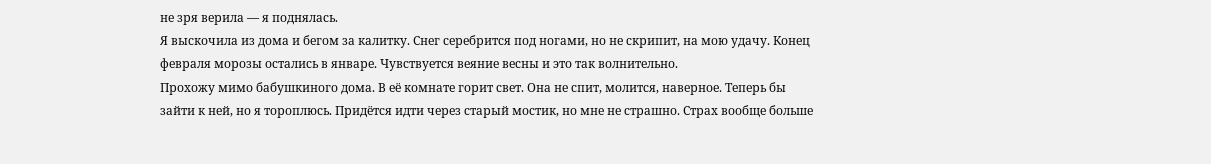не зря верила — я поднялась.
Я выскочила из дома и бегом за калитку. Снег серебрится под ногами, но не скрипит, на мою удачу. Конец февраля морозы остались в январе. Чувствуется веяние весны и это так волнительно.
Прохожу мимо бабушкиного дома. В её комнате горит свет. Она не спит, молится, наверное. Теперь бы зайти к ней, но я тороплюсь. Придётся идти через старый мостик, но мне не страшно. Страх вообще больше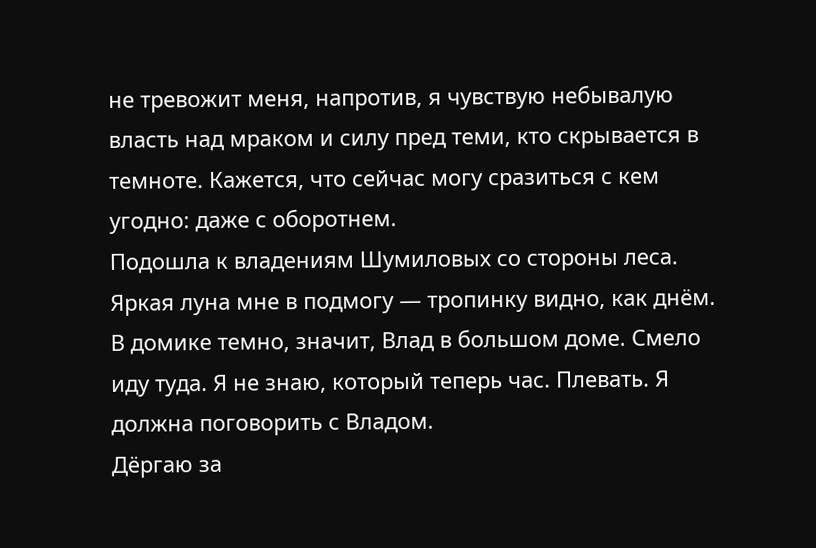не тревожит меня, напротив, я чувствую небывалую власть над мраком и силу пред теми, кто скрывается в темноте. Кажется, что сейчас могу сразиться с кем угодно: даже с оборотнем.
Подошла к владениям Шумиловых со стороны леса. Яркая луна мне в подмогу — тропинку видно, как днём.
В домике темно, значит, Влад в большом доме. Смело иду туда. Я не знаю, который теперь час. Плевать. Я должна поговорить с Владом.
Дёргаю за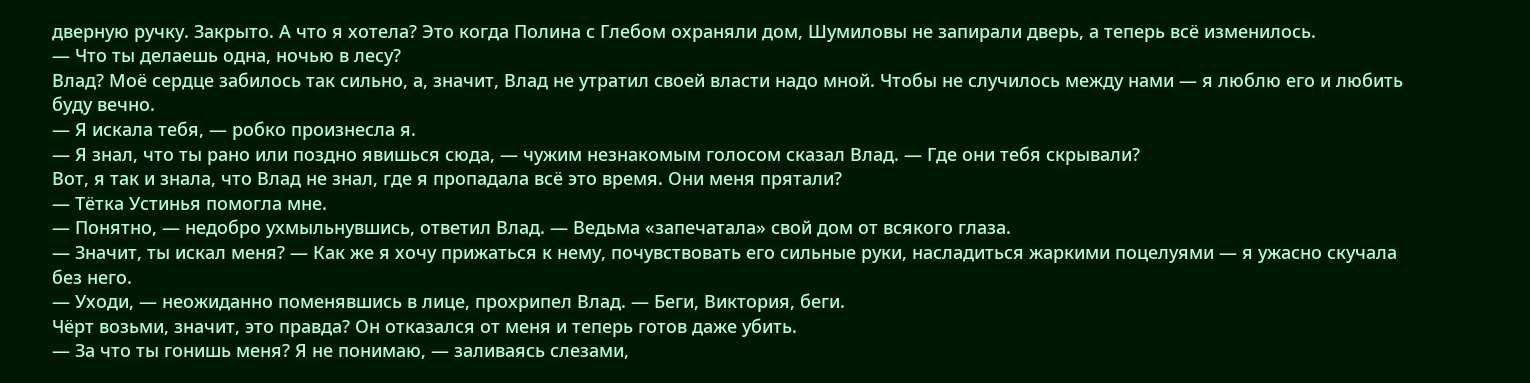дверную ручку. Закрыто. А что я хотела? Это когда Полина с Глебом охраняли дом, Шумиловы не запирали дверь, а теперь всё изменилось.
— Что ты делаешь одна, ночью в лесу?
Влад? Моё сердце забилось так сильно, а, значит, Влад не утратил своей власти надо мной. Чтобы не случилось между нами — я люблю его и любить буду вечно.
— Я искала тебя, — робко произнесла я.
— Я знал, что ты рано или поздно явишься сюда, — чужим незнакомым голосом сказал Влад. — Где они тебя скрывали?
Вот, я так и знала, что Влад не знал, где я пропадала всё это время. Они меня прятали?
— Тётка Устинья помогла мне.
— Понятно, — недобро ухмыльнувшись, ответил Влад. — Ведьма «запечатала» свой дом от всякого глаза.
— Значит, ты искал меня? — Как же я хочу прижаться к нему, почувствовать его сильные руки, насладиться жаркими поцелуями — я ужасно скучала без него.
— Уходи, — неожиданно поменявшись в лице, прохрипел Влад. — Беги, Виктория, беги.
Чёрт возьми, значит, это правда? Он отказался от меня и теперь готов даже убить.
— За что ты гонишь меня? Я не понимаю, — заливаясь слезами,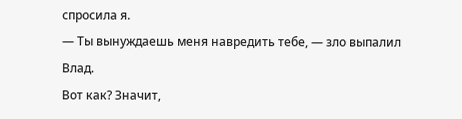спросила я.
— Ты вынуждаешь меня навредить тебе, — зло выпалил Влад.
Вот как? Значит,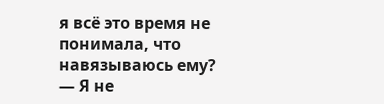я всё это время не понимала, что навязываюсь ему?
— Я не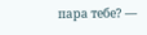пара тебе? —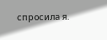спросила я.